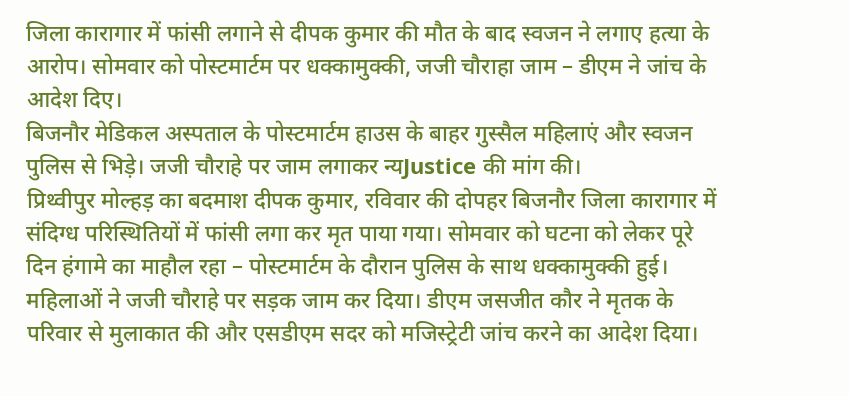जिला कारागार में फांसी लगाने से दीपक कुमार की मौत के बाद स्वजन ने लगाए हत्या के आरोप। सोमवार को पोस्टमार्टम पर धक्कामुक्की, जजी चौराहा जाम – डीएम ने जांच के आदेश दिए।
बिजनौर मेडिकल अस्पताल के पोस्टमार्टम हाउस के बाहर गुस्सैल महिलाएं और स्वजन पुलिस से भिड़े। जजी चौराहे पर जाम लगाकर न्यJustice की मांग की।
प्रिथ्वीपुर मोल्हड़ का बदमाश दीपक कुमार, रविवार की दोपहर बिजनौर जिला कारागार में संदिग्ध परिस्थितियों में फांसी लगा कर मृत पाया गया। सोमवार को घटना को लेकर पूरे दिन हंगामे का माहौल रहा – पोस्टमार्टम के दौरान पुलिस के साथ धक्कामुक्की हुई। महिलाओं ने जजी चौराहे पर सड़क जाम कर दिया। डीएम जसजीत कौर ने मृतक के परिवार से मुलाकात की और एसडीएम सदर को मजिस्ट्रेटी जांच करने का आदेश दिया।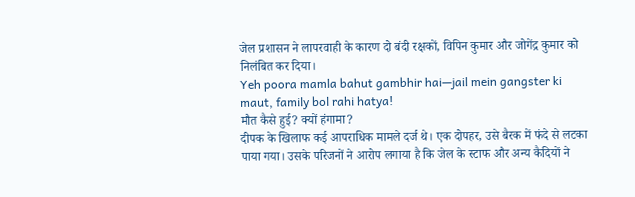जेल प्रशासन ने लापरवाही के कारण दो बंदी रक्षकों, विपिन कुमार और जोगेंद्र कुमार को निलंबित कर दिया।
Yeh poora mamla bahut gambhir hai—jail mein gangster ki maut, family bol rahi hatya!
मौत कैसे हुई? क्यों हंगामा?
दीपक के खिलाफ कई आपराधिक मामले दर्ज थे। एक दोपहर, उसे बैरक में फंदे से लटका पाया गया। उसके परिजनों ने आरोप लगाया है कि जेल के स्टाफ और अन्य कैदियों ने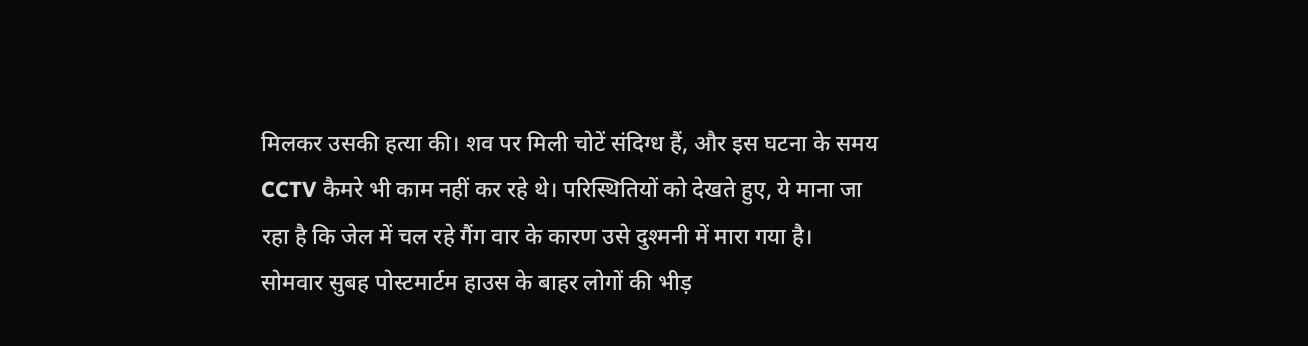मिलकर उसकी हत्या की। शव पर मिली चोटें संदिग्ध हैं, और इस घटना के समय CCTV कैमरे भी काम नहीं कर रहे थे। परिस्थितियों को देखते हुए, ये माना जा रहा है कि जेल में चल रहे गैंग वार के कारण उसे दुश्मनी में मारा गया है।
सोमवार सुबह पोस्टमार्टम हाउस के बाहर लोगों की भीड़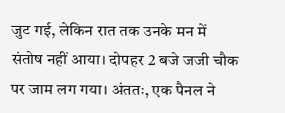जुट गई, लेकिन रात तक उनके मन में संतोष नहीं आया। दोपहर 2 बजे जजी चौक पर जाम लग गया। अंततः, एक पैनल ने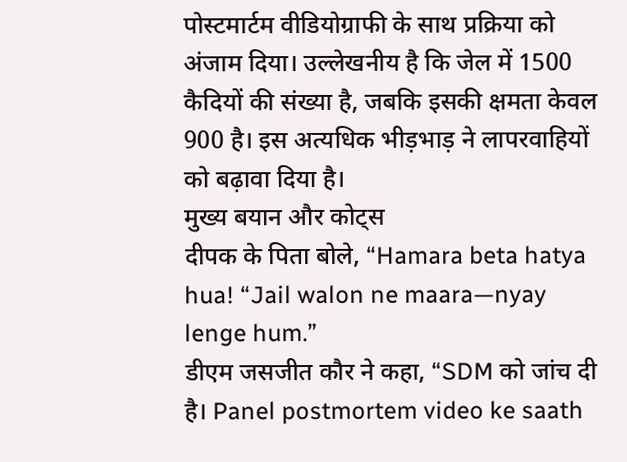पोस्टमार्टम वीडियोग्राफी के साथ प्रक्रिया को अंजाम दिया। उल्लेखनीय है कि जेल में 1500 कैदियों की संख्या है, जबकि इसकी क्षमता केवल 900 है। इस अत्यधिक भीड़भाड़ ने लापरवाहियों को बढ़ावा दिया है।
मुख्य बयान और कोट्स
दीपक के पिता बोले, “Hamara beta hatya hua! “Jail walon ne maara—nyay lenge hum.”
डीएम जसजीत कौर ने कहा, “SDM को जांच दी है। Panel postmortem video ke saath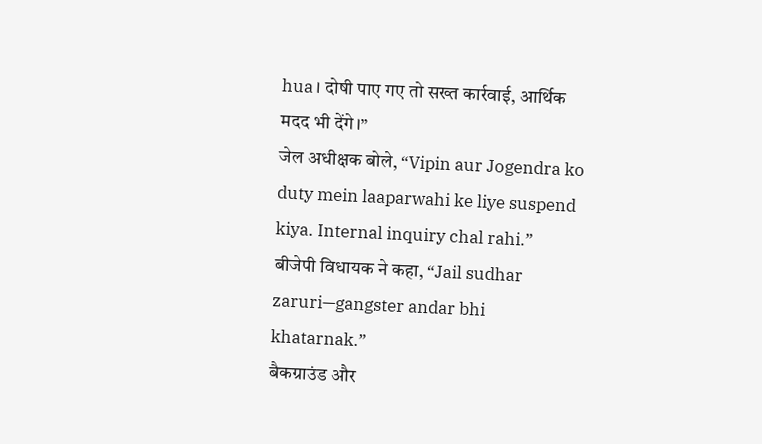hua। दोषी पाए गए तो सख्त कार्रवाई, आर्थिक मदद भी देंगे।”
जेल अधीक्षक बोले, “Vipin aur Jogendra ko duty mein laaparwahi ke liye suspend kiya. Internal inquiry chal rahi.”
बीजेपी विधायक ने कहा, “Jail sudhar zaruri—gangster andar bhi khatarnak.”
बैकग्राउंड और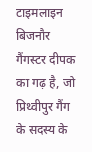टाइमलाइन
बिजनौर गैंगस्टर दीपक का गढ़ है, जो प्रिथ्वीपुर गैंग के सदस्य के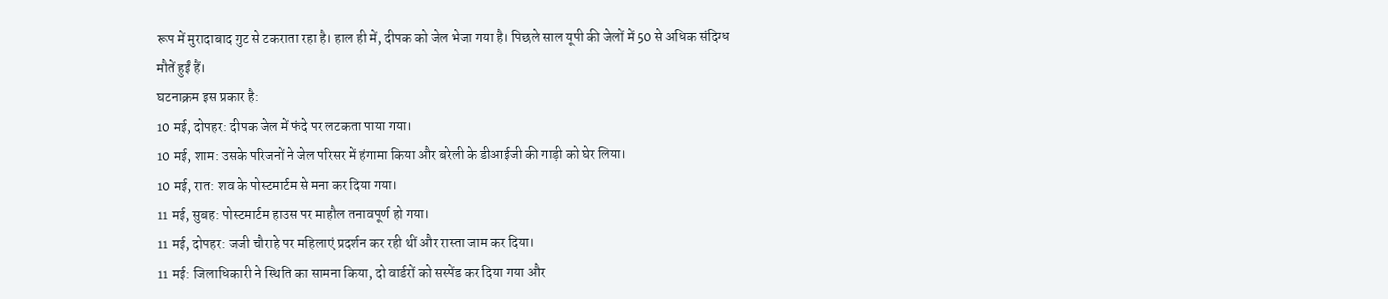रूप में मुरादाबाद गुट से टकराता रहा है। हाल ही में, दीपक को जेल भेजा गया है। पिछले साल यूपी की जेलों में 50 से अधिक संदिग्ध मौतें हुईं हैं।
घटनाक्रम इस प्रकार है:
10 मई, दोपहर: दीपक जेल में फंदे पर लटकता पाया गया।
10 मई, शाम: उसके परिजनों ने जेल परिसर में हंगामा किया और बरेली के डीआईजी की गाड़ी को घेर लिया।
10 मई, रात: शव के पोस्टमार्टम से मना कर दिया गया।
11 मई, सुबह: पोस्टमार्टम हाउस पर माहौल तनावपूर्ण हो गया।
11 मई, दोपहर: जजी चौराहे पर महिलाएं प्रदर्शन कर रही थीं और रास्ता जाम कर दिया।
11 मई: जिलाधिकारी ने स्थिति का सामना किया, दो वार्डरों को सस्पेंड कर दिया गया और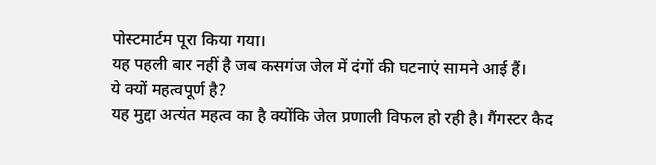पोस्टमार्टम पूरा किया गया।
यह पहली बार नहीं है जब कसगंज जेल में दंगों की घटनाएं सामने आई हैं।
ये क्यों महत्वपूर्ण है?
यह मुद्दा अत्यंत महत्व का है क्योंकि जेल प्रणाली विफल हो रही है। गैंगस्टर कैद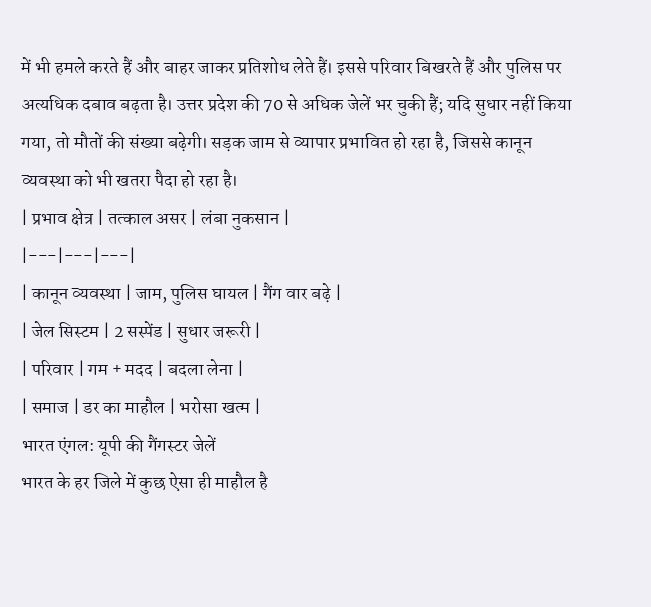में भी हमले करते हैं और बाहर जाकर प्रतिशोध लेते हैं। इससे परिवार बिखरते हैं और पुलिस पर अत्यधिक दबाव बढ़ता है। उत्तर प्रदेश की 70 से अधिक जेलें भर चुकी हैं; यदि सुधार नहीं किया गया, तो मौतों की संख्या बढ़ेगी। सड़क जाम से व्यापार प्रभावित हो रहा है, जिससे कानून व्यवस्था को भी खतरा पैदा हो रहा है।
| प्रभाव क्षेत्र | तत्काल असर | लंबा नुकसान |
|---|---|---|
| कानून व्यवस्था | जाम, पुलिस घायल | गैंग वार बढ़े |
| जेल सिस्टम | 2 सस्पेंड | सुधार जरूरी |
| परिवार | गम + मदद | बदला लेना |
| समाज | डर का माहौल | भरोसा खत्म |
भारत एंगल: यूपी की गैंगस्टर जेलें
भारत के हर जिले में कुछ ऐसा ही माहौल है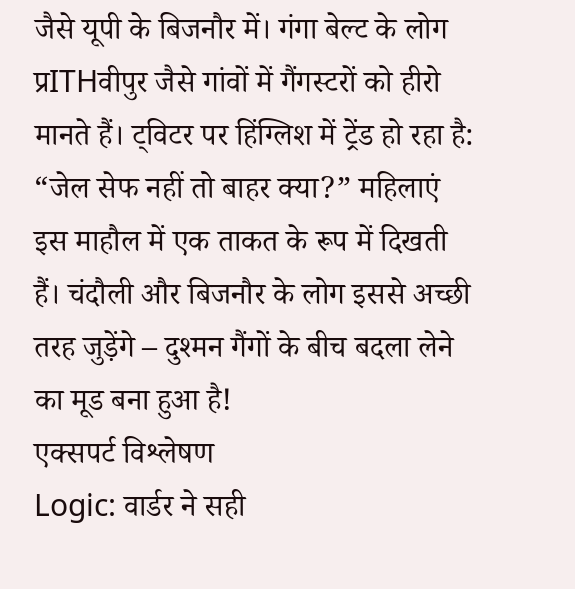जैसे यूपी के बिजनौर में। गंगा बेल्ट के लोग प्रITHवीपुर जैसे गांवों में गैंगस्टरों को हीरो मानते हैं। ट्विटर पर हिंग्लिश में ट्रेंड हो रहा है: “जेल सेफ नहीं तो बाहर क्या?” महिलाएं इस माहौल में एक ताकत के रूप में दिखती हैं। चंदौली और बिजनौर के लोग इससे अच्छी तरह जुड़ेंगे – दुश्मन गैंगों के बीच बदला लेने का मूड बना हुआ है!
एक्सपर्ट विश्लेषण
Logic: वार्डर ने सही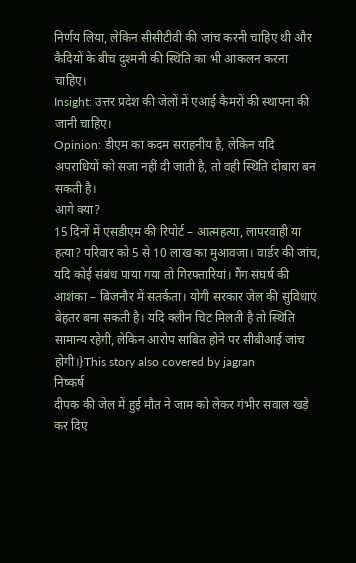निर्णय लिया, लेकिन सीसीटीवी की जांच करनी चाहिए थी और कैदियों के बीच दुश्मनी की स्थिति का भी आकलन करना चाहिए।
Insight: उत्तर प्रदेश की जेलों में एआई कैमरों की स्थापना की जानी चाहिए।
Opinion: डीएम का कदम सराहनीय है, लेकिन यदि अपराधियों को सजा नहीं दी जाती है, तो वही स्थिति दोबारा बन सकती है।
आगे क्या?
15 दिनों में एसडीएम की रिपोर्ट – आत्महत्या, लापरवाही या हत्या? परिवार को 5 से 10 लाख का मुआवजा। वार्डर की जांच, यदि कोई संबंध पाया गया तो गिरफ्तारियां। गैंग संघर्ष की आशंका – बिजनौर में सतर्कता। योगी सरकार जेल की सुविधाएं बेहतर बना सकती है। यदि क्लीन चिट मिलती है तो स्थिति सामान्य रहेगी, लेकिन आरोप साबित होने पर सीबीआई जांच होगी।}This story also covered by jagran
निष्कर्ष
दीपक की जेल में हुई मौत ने जाम को लेकर गंभीर सवाल खड़े कर दिए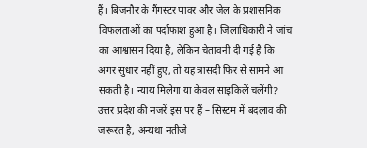हैं। बिजनौर के गैंगस्टर पावर और जेल के प्रशासनिक विफलताओं का पर्दाफाश हुआ है। जिलाधिकारी ने जांच का आश्वासन दिया है, लेकिन चेतावनी दी गई है कि अगर सुधार नहीं हुए, तो यह त्रासदी फिर से सामने आ सकती है। न्याय मिलेगा या केवल साइकिलें चलेंगी? उत्तर प्रदेश की नजरें इस पर हैं – सिस्टम में बदलाव की जरूरत है, अन्यथा नतीजे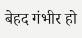बेहद गंभीर हो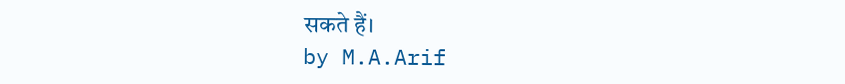सकते हैं।
by M.A.Arif